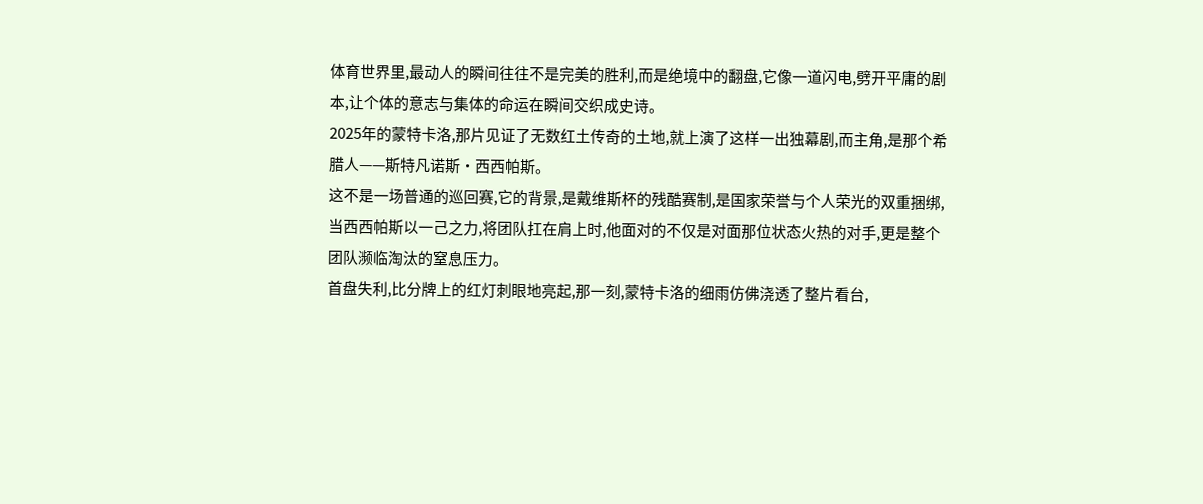体育世界里,最动人的瞬间往往不是完美的胜利,而是绝境中的翻盘,它像一道闪电,劈开平庸的剧本,让个体的意志与集体的命运在瞬间交织成史诗。
2025年的蒙特卡洛,那片见证了无数红土传奇的土地,就上演了这样一出独幕剧,而主角,是那个希腊人——斯特凡诺斯·西西帕斯。
这不是一场普通的巡回赛,它的背景,是戴维斯杯的残酷赛制,是国家荣誉与个人荣光的双重捆绑,当西西帕斯以一己之力,将团队扛在肩上时,他面对的不仅是对面那位状态火热的对手,更是整个团队濒临淘汰的窒息压力。
首盘失利,比分牌上的红灯刺眼地亮起,那一刻,蒙特卡洛的细雨仿佛浇透了整片看台,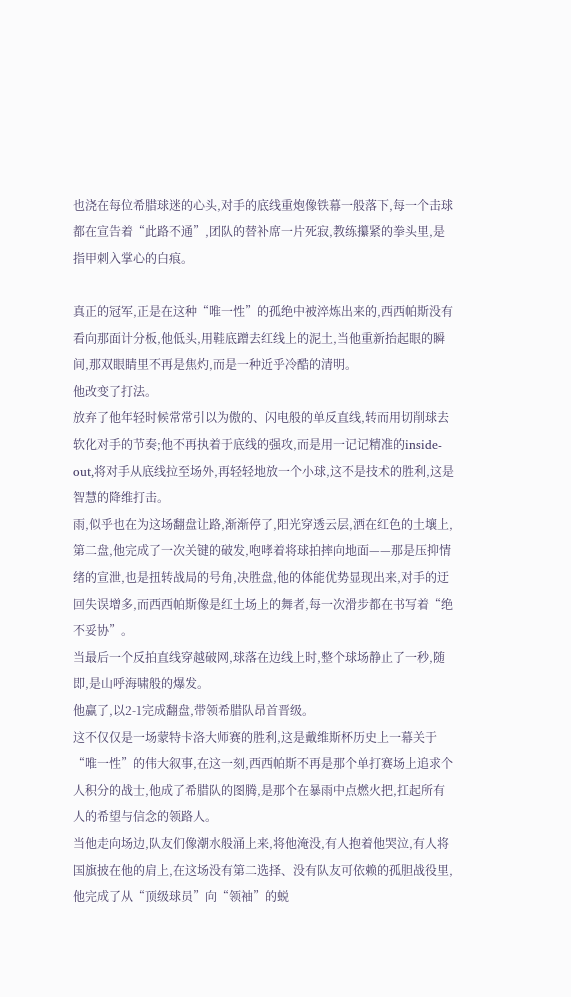也浇在每位希腊球迷的心头,对手的底线重炮像铁幕一般落下,每一个击球都在宣告着“此路不通”,团队的替补席一片死寂,教练攥紧的拳头里,是指甲刺入掌心的白痕。

真正的冠军,正是在这种“唯一性”的孤绝中被淬炼出来的,西西帕斯没有看向那面计分板,他低头,用鞋底蹭去红线上的泥土,当他重新抬起眼的瞬间,那双眼睛里不再是焦灼,而是一种近乎冷酷的清明。
他改变了打法。
放弃了他年轻时候常常引以为傲的、闪电般的单反直线,转而用切削球去软化对手的节奏;他不再执着于底线的强攻,而是用一记记精准的inside-out,将对手从底线拉至场外,再轻轻地放一个小球,这不是技术的胜利,这是智慧的降维打击。
雨,似乎也在为这场翻盘让路,渐渐停了,阳光穿透云层,洒在红色的土壤上,第二盘,他完成了一次关键的破发,咆哮着将球拍摔向地面——那是压抑情绪的宣泄,也是扭转战局的号角,决胜盘,他的体能优势显现出来,对手的迂回失误增多,而西西帕斯像是红土场上的舞者,每一次滑步都在书写着“绝不妥协”。
当最后一个反拍直线穿越破网,球落在边线上时,整个球场静止了一秒,随即,是山呼海啸般的爆发。
他赢了,以2-1完成翻盘,带领希腊队昂首晋级。
这不仅仅是一场蒙特卡洛大师赛的胜利,这是戴维斯杯历史上一幕关于“唯一性”的伟大叙事,在这一刻,西西帕斯不再是那个单打赛场上追求个人积分的战士,他成了希腊队的图腾,是那个在暴雨中点燃火把,扛起所有人的希望与信念的领路人。
当他走向场边,队友们像潮水般涌上来,将他淹没,有人抱着他哭泣,有人将国旗披在他的肩上,在这场没有第二选择、没有队友可依赖的孤胆战役里,他完成了从“顶级球员”向“领袖”的蜕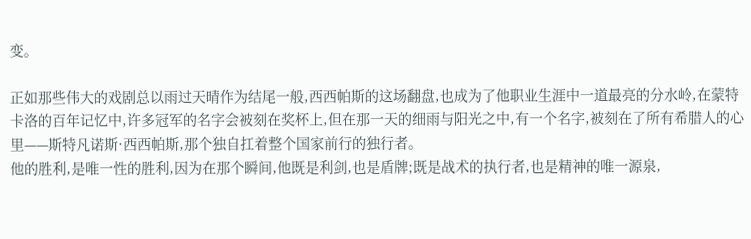变。

正如那些伟大的戏剧总以雨过天晴作为结尾一般,西西帕斯的这场翻盘,也成为了他职业生涯中一道最亮的分水岭,在蒙特卡洛的百年记忆中,许多冠军的名字会被刻在奖杯上,但在那一天的细雨与阳光之中,有一个名字,被刻在了所有希腊人的心里——斯特凡诺斯·西西帕斯,那个独自扛着整个国家前行的独行者。
他的胜利,是唯一性的胜利,因为在那个瞬间,他既是利剑,也是盾牌;既是战术的执行者,也是精神的唯一源泉,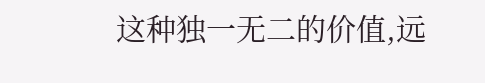这种独一无二的价值,远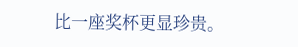比一座奖杯更显珍贵。